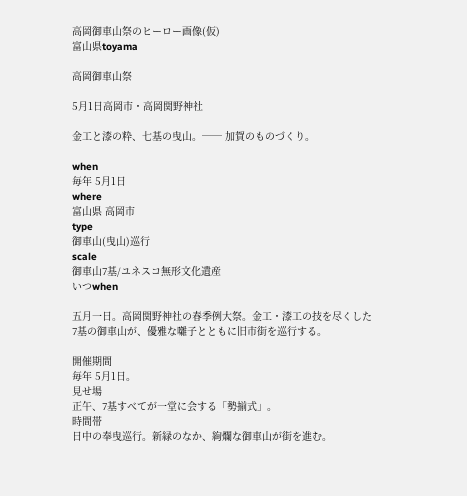高岡御車山祭のヒーロー画像(仮)
富山県toyama

高岡御車山祭

5月1日高岡市・高岡関野神社

金工と漆の粋、七基の曳山。── 加賀のものづくり。

when
毎年 5月1日
where
富山県 高岡市
type
御車山(曳山)巡行
scale
御車山7基/ユネスコ無形文化遺産
いつwhen

五月一日。高岡関野神社の春季例大祭。金工・漆工の技を尽くした7基の御車山が、優雅な囃子とともに旧市街を巡行する。

開催期間
毎年 5月1日。
見せ場
正午、7基すべてが一堂に会する「勢揃式」。
時間帯
日中の奉曳巡行。新緑のなか、絢爛な御車山が街を進む。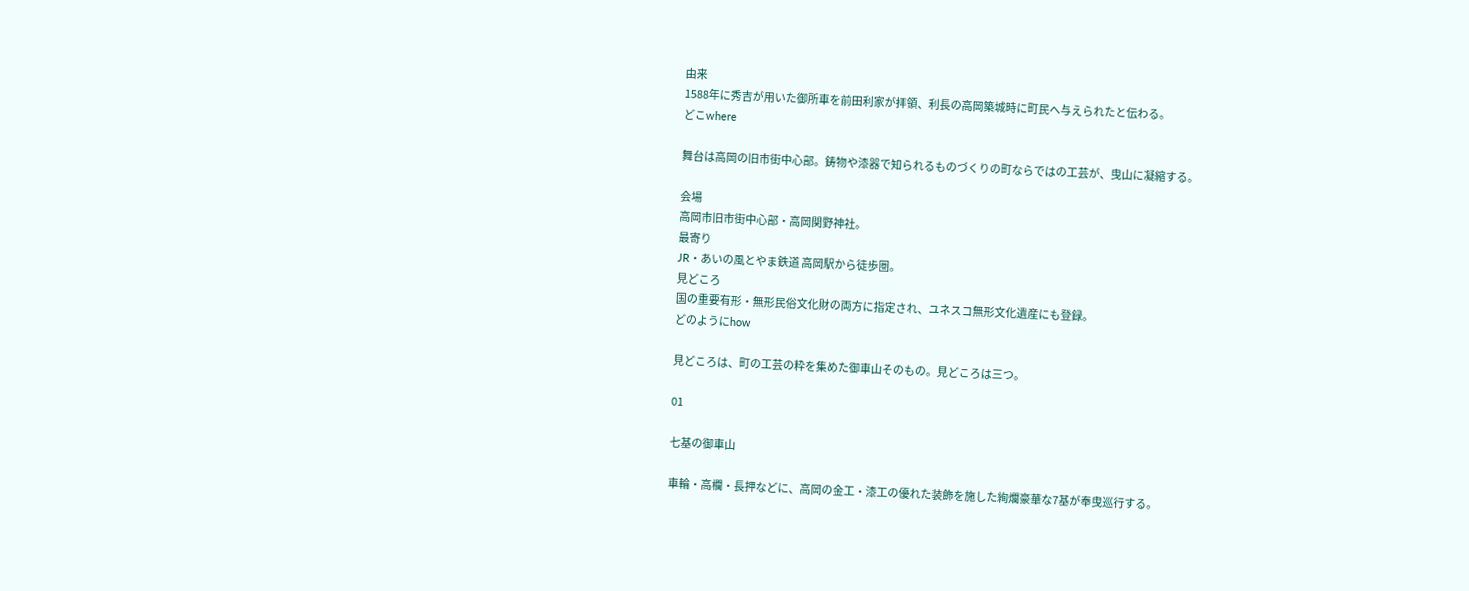由来
1588年に秀吉が用いた御所車を前田利家が拝領、利長の高岡築城時に町民へ与えられたと伝わる。
どこwhere

舞台は高岡の旧市街中心部。鋳物や漆器で知られるものづくりの町ならではの工芸が、曳山に凝縮する。

会場
高岡市旧市街中心部・高岡関野神社。
最寄り
JR・あいの風とやま鉄道 高岡駅から徒歩圏。
見どころ
国の重要有形・無形民俗文化財の両方に指定され、ユネスコ無形文化遺産にも登録。
どのようにhow

見どころは、町の工芸の粋を集めた御車山そのもの。見どころは三つ。

01

七基の御車山

車輪・高欄・長押などに、高岡の金工・漆工の優れた装飾を施した絢爛豪華な7基が奉曳巡行する。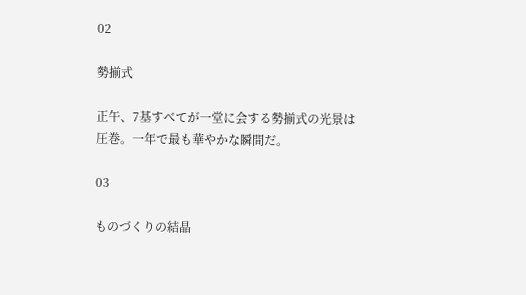02

勢揃式

正午、7基すべてが一堂に会する勢揃式の光景は圧巻。一年で最も華やかな瞬間だ。

03

ものづくりの結晶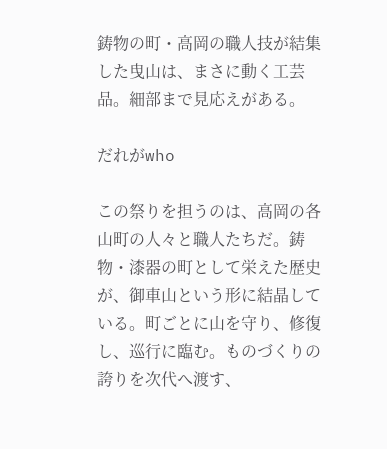鋳物の町・高岡の職人技が結集した曳山は、まさに動く工芸品。細部まで見応えがある。

だれがwho

この祭りを担うのは、高岡の各山町の人々と職人たちだ。鋳物・漆器の町として栄えた歴史が、御車山という形に結晶している。町ごとに山を守り、修復し、巡行に臨む。ものづくりの誇りを次代へ渡す、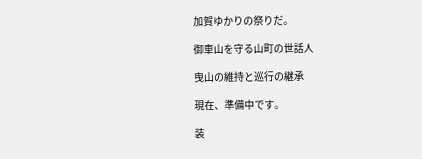加賀ゆかりの祭りだ。

御車山を守る山町の世話人

曳山の維持と巡行の継承

現在、準備中です。

装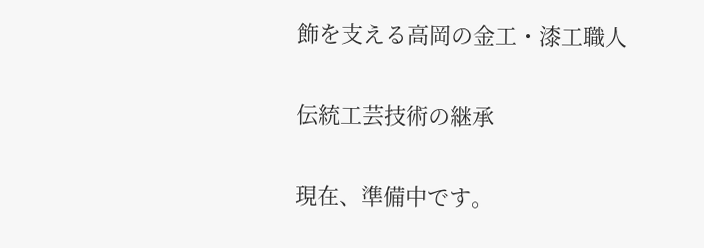飾を支える高岡の金工・漆工職人

伝統工芸技術の継承

現在、準備中です。